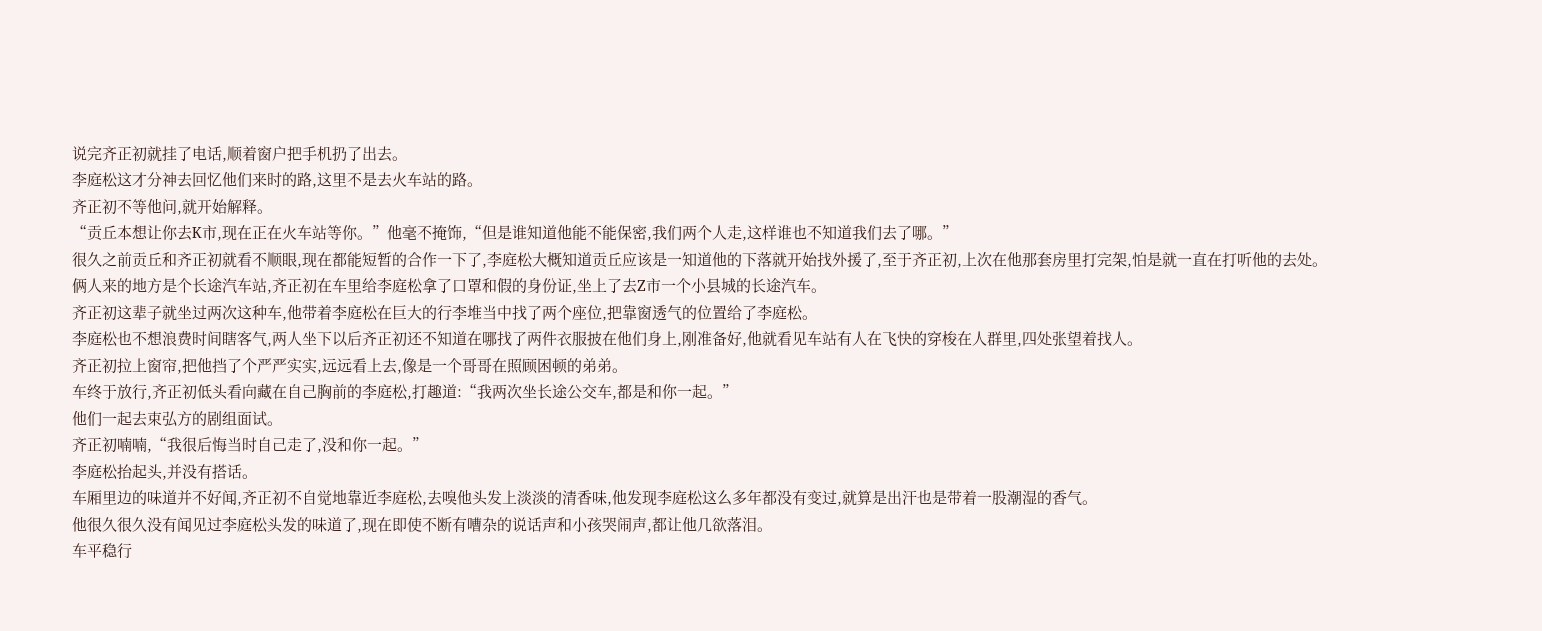说完齐正初就挂了电话,顺着窗户把手机扔了出去。
李庭松这才分神去回忆他们来时的路,这里不是去火车站的路。
齐正初不等他问,就开始解释。
“贡丘本想让你去K市,现在正在火车站等你。”他毫不掩饰,“但是谁知道他能不能保密,我们两个人走,这样谁也不知道我们去了哪。”
很久之前贡丘和齐正初就看不顺眼,现在都能短暂的合作一下了,李庭松大概知道贡丘应该是一知道他的下落就开始找外援了,至于齐正初,上次在他那套房里打完架,怕是就一直在打听他的去处。
俩人来的地方是个长途汽车站,齐正初在车里给李庭松拿了口罩和假的身份证,坐上了去Z市一个小县城的长途汽车。
齐正初这辈子就坐过两次这种车,他带着李庭松在巨大的行李堆当中找了两个座位,把靠窗透气的位置给了李庭松。
李庭松也不想浪费时间瞎客气,两人坐下以后齐正初还不知道在哪找了两件衣服披在他们身上,刚准备好,他就看见车站有人在飞快的穿梭在人群里,四处张望着找人。
齐正初拉上窗帘,把他挡了个严严实实,远远看上去,像是一个哥哥在照顾困顿的弟弟。
车终于放行,齐正初低头看向藏在自己胸前的李庭松,打趣道:“我两次坐长途公交车,都是和你一起。”
他们一起去束弘方的剧组面试。
齐正初喃喃,“我很后悔当时自己走了,没和你一起。”
李庭松抬起头,并没有搭话。
车厢里边的味道并不好闻,齐正初不自觉地靠近李庭松,去嗅他头发上淡淡的清香味,他发现李庭松这么多年都没有变过,就算是出汗也是带着一股潮湿的香气。
他很久很久没有闻见过李庭松头发的味道了,现在即使不断有嘈杂的说话声和小孩哭闹声,都让他几欲落泪。
车平稳行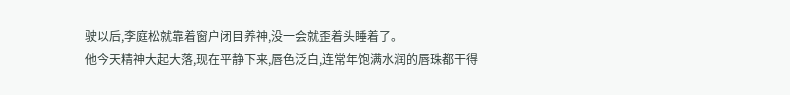驶以后,李庭松就靠着窗户闭目养神,没一会就歪着头睡着了。
他今天精神大起大落,现在平静下来,唇色泛白,连常年饱满水润的唇珠都干得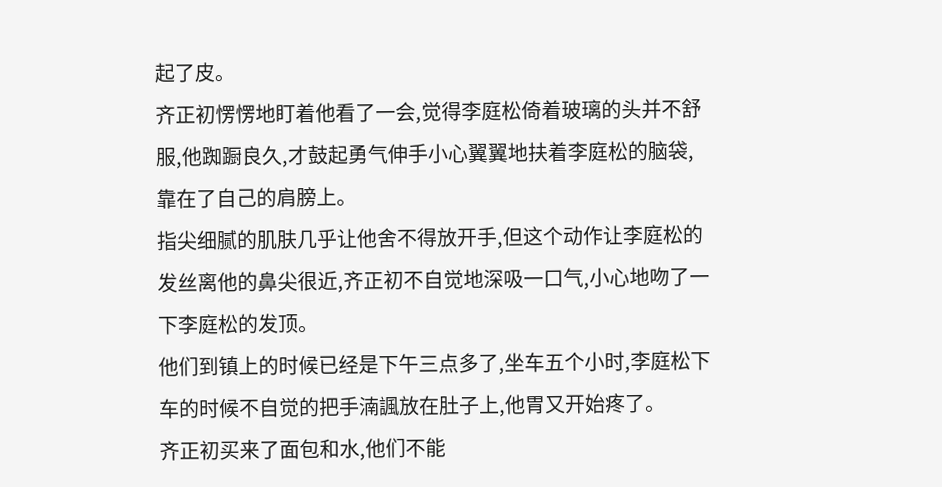起了皮。
齐正初愣愣地盯着他看了一会,觉得李庭松倚着玻璃的头并不舒服,他踟蹰良久,才鼓起勇气伸手小心翼翼地扶着李庭松的脑袋,靠在了自己的肩膀上。
指尖细腻的肌肤几乎让他舍不得放开手,但这个动作让李庭松的发丝离他的鼻尖很近,齐正初不自觉地深吸一口气,小心地吻了一下李庭松的发顶。
他们到镇上的时候已经是下午三点多了,坐车五个小时,李庭松下车的时候不自觉的把手湳諷放在肚子上,他胃又开始疼了。
齐正初买来了面包和水,他们不能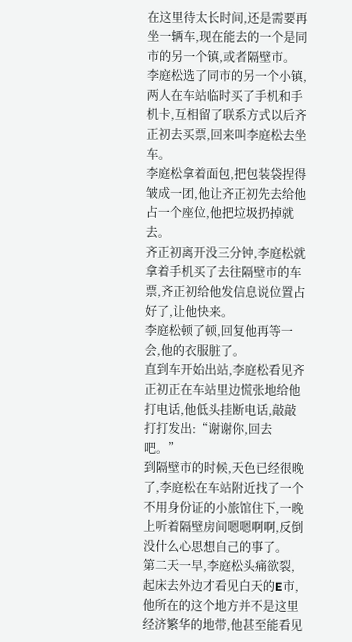在这里待太长时间,还是需要再坐一辆车,现在能去的一个是同市的另一个镇,或者隔壁市。
李庭松选了同市的另一个小镇,两人在车站临时买了手机和手机卡,互相留了联系方式以后齐正初去买票,回来叫李庭松去坐车。
李庭松拿着面包,把包装袋捏得皱成一团,他让齐正初先去给他占一个座位,他把垃圾扔掉就去。
齐正初离开没三分钟,李庭松就拿着手机买了去往隔壁市的车票,齐正初给他发信息说位置占好了,让他快来。
李庭松顿了顿,回复他再等一会,他的衣服脏了。
直到车开始出站,李庭松看见齐正初正在车站里边慌张地给他打电话,他低头挂断电话,敲敲打打发出:“谢谢你,回去吧。”
到隔壁市的时候,天色已经很晚了,李庭松在车站附近找了一个不用身份证的小旅馆住下,一晚上听着隔壁房间嗯嗯啊啊,反倒没什么心思想自己的事了。
第二天一早,李庭松头痛欲裂,起床去外边才看见白天的E市,他所在的这个地方并不是这里经济繁华的地带,他甚至能看见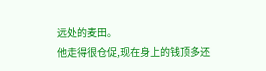远处的麦田。
他走得很仓促,现在身上的钱顶多还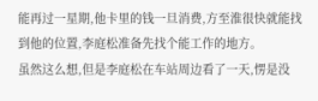能再过一星期,他卡里的钱一旦消费,方至淮很快就能找到他的位置,李庭松准备先找个能工作的地方。
虽然这么想,但是李庭松在车站周边看了一天,愣是没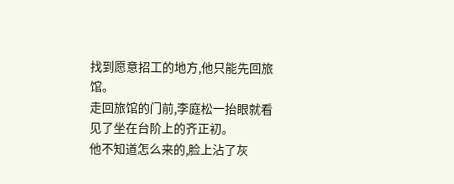找到愿意招工的地方,他只能先回旅馆。
走回旅馆的门前,李庭松一抬眼就看见了坐在台阶上的齐正初。
他不知道怎么来的,脸上沾了灰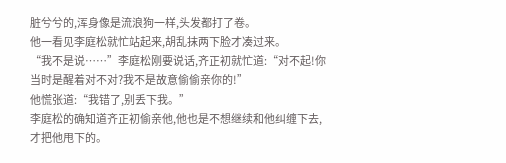脏兮兮的,浑身像是流浪狗一样,头发都打了卷。
他一看见李庭松就忙站起来,胡乱抹两下脸才凑过来。
“我不是说……”李庭松刚要说话,齐正初就忙道:“对不起!你当时是醒着对不对?我不是故意偷偷亲你的!”
他慌张道:“我错了,别丢下我。”
李庭松的确知道齐正初偷亲他,他也是不想继续和他纠缠下去,才把他甩下的。